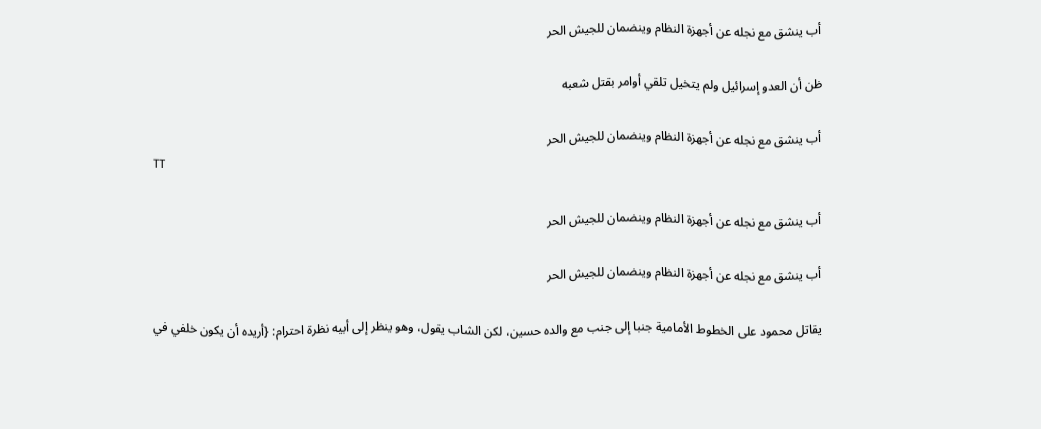أب ينشق مع نجله عن أجهزة النظام وينضمان للجيش الحر

ظن أن العدو إسرائيل ولم يتخيل تلقي أوامر بقتل شعبه

أب ينشق مع نجله عن أجهزة النظام وينضمان للجيش الحر
TT

أب ينشق مع نجله عن أجهزة النظام وينضمان للجيش الحر

أب ينشق مع نجله عن أجهزة النظام وينضمان للجيش الحر

يقاتل محمود على الخطوط الأمامية جنبا إلى جنب مع والده حسين، لكن الشاب يقول، وهو ينظر إلى أبيه نظرة احترام: {أريده أن يكون خلفي في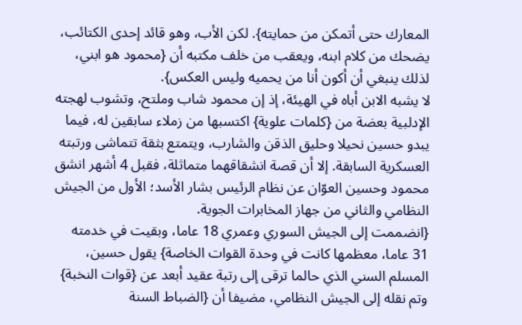المعارك حتى أتمكن من حمايته}. لكن الأب، وهو قائد إحدى الكتائب، يضحك من كلام ابنه، ويعقب من خلف مكتبه أن {محمود هو ابني، لذلك ينبغي أن أكون أنا من يحميه وليس العكس}.
لا يشبه الابن أباه في الهيئة، إذ إن محمود شاب وملتح، وتشوب لهجته الإدلبية بعضة من {كلمات علوية} اكتسبها من زملاء سابقين له، فيما يبدو حسين نحيلا وحليق الذقن والشارب، ويتمتع بثقة تتماشى ورتبته العسكرية السابقة. إلا أن قصة انشقاقهما متماثلة، فقبل 4 أشهر انشق محمود وحسين العوّان عن نظام الرئيس بشار الأسد؛ الأول من الجيش النظامي والثاني من جهاز المخابرات الجوية.
{انضممت إلى الجيش السوري وعمري 18 عاما، وبقيت في خدمته 31 عاما، معظمها كانت في وحدة القوات الخاصة} يقول حسين، المسلم السني الذي حالما ترقى إلى رتبة عقيد أبعد عن {قوات النخبة} وتم نقله إلى الجيش النظامي، مضيفا أن {الضباط السنة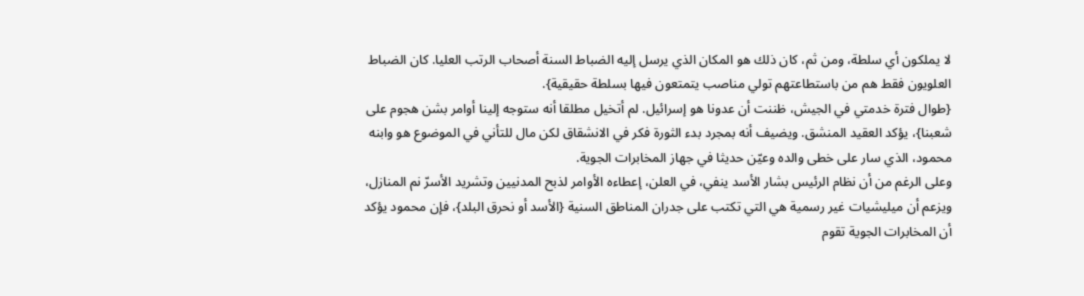لا يملكون أي سلطة، ومن ثم، كان ذلك هو المكان الذي يرسل إليه الضباط السنة أصحاب الرتب العليا. كان الضباط العلويون فقط هم من باستطاعتهم تولي مناصب يتمتعون فيها بسلطة حقيقية}.
{طوال فترة خدمتي في الجيش، ظننت أن عدونا هو إسرائيل. لم أتخيل مطلقا أنه ستوجه إلينا أوامر بشن هجوم على شعبنا}، يؤكد العقيد المنشق. ويضيف أنه بمجرد بدء الثورة فكر في الانشقاق لكن مال للتأني في الموضوع هو وابنه محمود، الذي سار على خطى والده وعيّن حديثا في جهاز المخابرات الجوية.
وعلى الرغم من أن نظام الرئيس بشار الأسد ينفي، في العلن، إعطاءه الأوامر لذبح المدنيين وتشريد الأسرّ نم المنازل، ويزعم أن ميليشيات غير رسمية هي التي تكتب على جدران المناطق السنية {الأسد أو نحرق البلد}، فإن محمود يؤكد أن المخابرات الجوية تقوم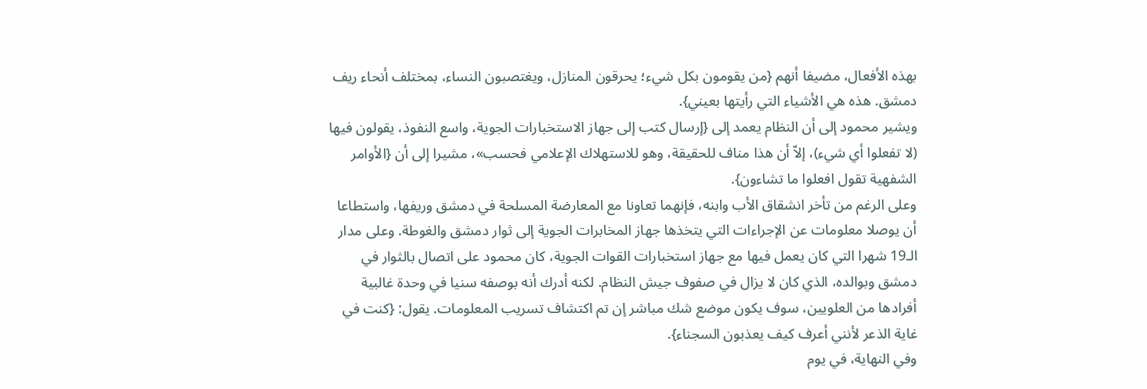بهذه الأفعال، مضيفا أنهم {من يقومون بكل شيء؛ يحرقون المنازل، ويغتصبون النساء، بمختلف أنحاء ريف دمشق. هذه هي الأشياء التي رأيتها بعيني}.
ويشير محمود إلى أن النظام يعمد إلى {إرسال كتب إلى جهاز الاستخبارات الجوية، واسع النفوذ، يقولون فيها (لا تفعلوا أي شيء)، إلاّ أن هذا مناف للحقيقة، وهو للاستهلاك الإعلامي فحسب»، مشيرا إلى أن {الأوامر الشفهية تقول افعلوا ما تشاءون}.
وعلى الرغم من تأخر انشقاق الأب وابنه، فإنهما تعاونا مع المعارضة المسلحة في دمشق وريفها، واستطاعا أن يوصلا معلومات عن الإجراءات التي يتخذها جهاز المخابرات الجوية إلى ثوار دمشق والغوطة. وعلى مدار الـ19 شهرا التي كان يعمل فيها مع جهاز استخبارات القوات الجوية، كان محمود على اتصال بالثوار في دمشق وبوالده، الذي كان لا يزال في صفوف جيش النظام. لكنه أدرك أنه بوصفه سنيا في وحدة غالبية أفرادها من العلويين، سوف يكون موضع شك مباشر إن تم اكتشاف تسريب المعلومات. يقول: {كنت في غاية الذعر لأنني أعرف كيف يعذبون السجناء}.
وفي النهاية، في يوم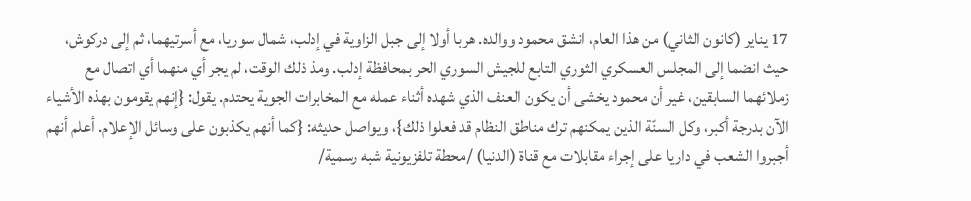17 يناير (كانون الثاني) من هذا العام، انشق محمود ووالده. هربا أولا إلى جبل الزاوية في إدلب، شمال سوريا، مع أسرتيهما، ثم إلى دركوش، حيث انضما إلى المجلس العسكري الثوري التابع للجيش السوري الحر بمحافظة إدلب. ومذ ذلك الوقت، لم يجر أي منهما أي اتصال مع زملائهما السابقين، غير أن محمود يخشى أن يكون العنف الذي شهده أثناء عمله مع المخابرات الجوية يحتدم. يقول: {إنهم يقومون بهذه الأشياء الآن بدرجة أكبر، وكل السنّة الذين يمكنهم ترك مناطق النظام قد فعلوا ذلك}، ويواصل حديثه: {كما أنهم يكذبون على وسائل الإعلام. أعلم أنهم أجبروا الشعب في داريا على إجراء مقابلات مع قناة (الدنيا) /محطة تلفزيونية شبه رسمية/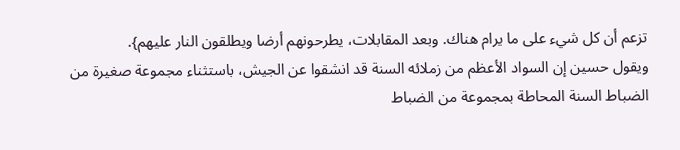تزعم أن كل شيء على ما يرام هناك. وبعد المقابلات، يطرحونهم أرضا ويطلقون النار عليهم}.
ويقول حسين إن السواد الأعظم من زملائه السنة قد انشقوا عن الجيش، باستثناء مجموعة صغيرة من الضباط السنة المحاطة بمجموعة من الضباط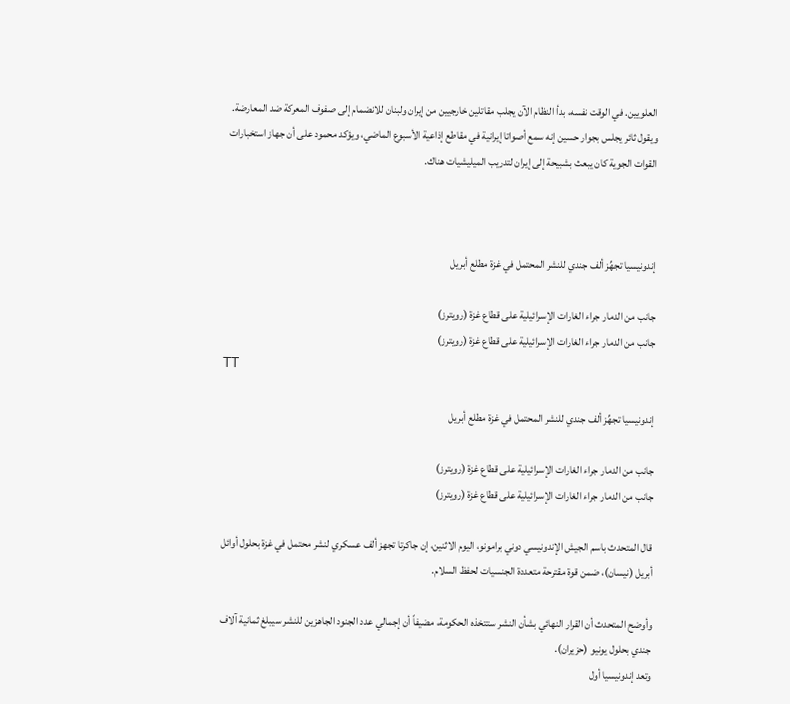العلويين. في الوقت نفسه، بدأ النظام الآن يجلب مقاتلين خارجيين من إيران ولبنان للانضمام إلى صفوف المعركة ضد المعارضة. ويقول ثائر يجلس بجوار حسين إنه سمع أصواتا إيرانية في مقاطع إذاعية الأسبوع الماضي، ويؤكد محمود على أن جهاز استخبارات القوات الجوية كان يبعث بشبيحة إلى إيران لتدريب الميليشيات هناك.



إندونيسيا تجهِّز ألف جندي للنشر المحتمل في غزة مطلع أبريل

جانب من الدمار جراء الغارات الإسرائيلية على قطاع غزة (رويترز)
جانب من الدمار جراء الغارات الإسرائيلية على قطاع غزة (رويترز)
TT

إندونيسيا تجهِّز ألف جندي للنشر المحتمل في غزة مطلع أبريل

جانب من الدمار جراء الغارات الإسرائيلية على قطاع غزة (رويترز)
جانب من الدمار جراء الغارات الإسرائيلية على قطاع غزة (رويترز)

قال المتحدث باسم الجيش الإندونيسي دوني ‌برامونو، اليوم الاثنين، إن جاكرتا ‌تجهز ‌ألف عسكري ‌لنشر محتمل في غزة بحلول أوائل أبريل (نيسان)، ضمن قوة مقترحة متعددة الجنسيات ‌لحفظ السلام.

وأوضح ‌المتحدث أن القرار النهائي بشأن النشر ستتخذه الحكومة، ‌مضيفاً أن إجمالي عدد الجنود الجاهزين للنشر سيبلغ ثمانية آلاف جندي بحلول يونيو (حزيران).
وتعد إندونيسيا أول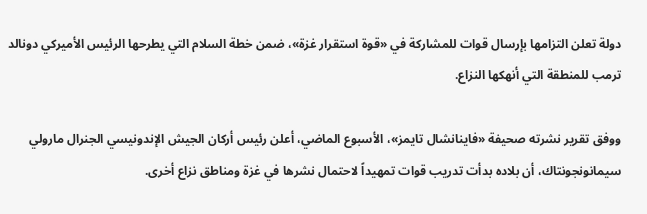دولة تعلن التزامها بإرسال قوات للمشاركة في «قوة استقرار غزة»، ضمن خطة السلام التي يطرحها الرئيس الأميركي دونالد ترمب للمنطقة التي أنهكها النزاع.

ووفق تقرير نشرته صحيفة «فاينانشال تايمز»، الأسبوع الماضي، أعلن رئيس أركان الجيش الإندونيسي الجنرال مارولي سيمانونجونتاك، أن بلاده بدأت تدريب قوات تمهيداً لاحتمال نشرها في غزة ومناطق نزاع أخرى.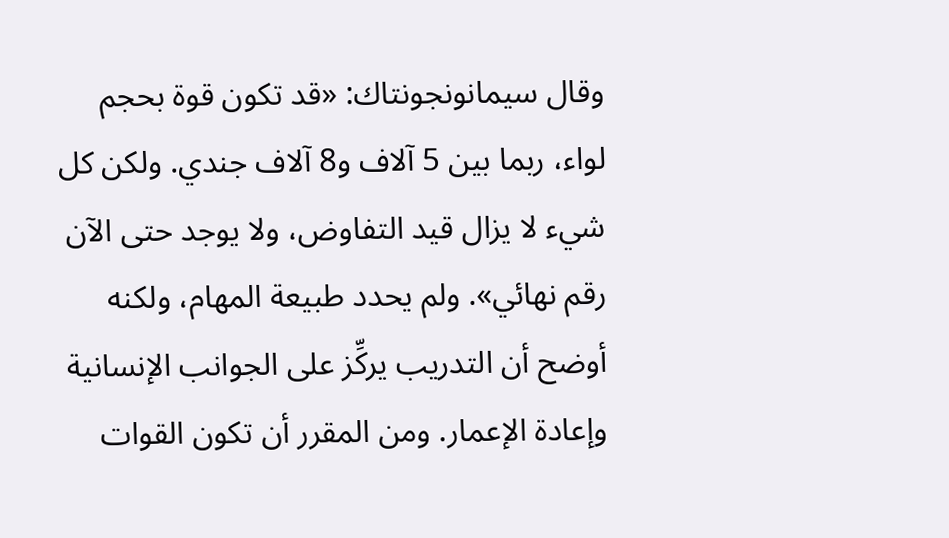وقال سيمانونجونتاك: «قد تكون قوة بحجم لواء، ربما بين 5 آلاف و8 آلاف جندي. ولكن كل شيء لا يزال قيد التفاوض، ولا يوجد حتى الآن رقم نهائي». ولم يحدد طبيعة المهام، ولكنه أوضح أن التدريب يركِّز على الجوانب الإنسانية وإعادة الإعمار. ومن المقرر أن تكون القوات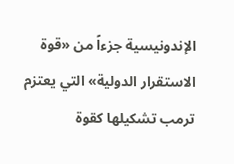الإندونيسية جزءاً من «قوة الاستقرار الدولية» التي يعتزم ترمب تشكيلها كقوة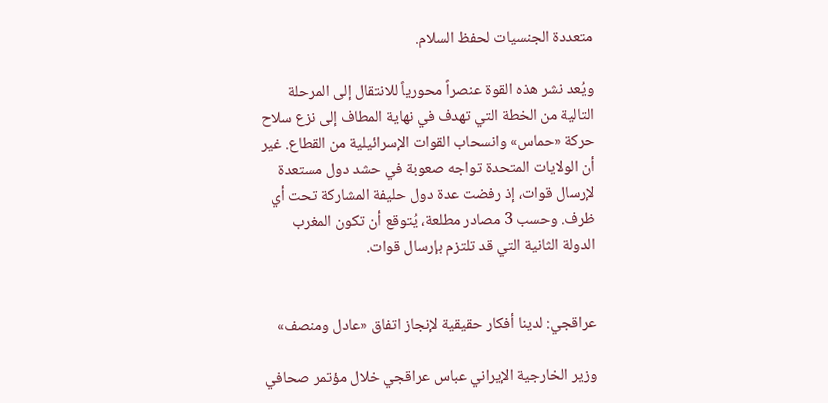متعددة الجنسيات لحفظ السلام.

ويُعد نشر هذه القوة عنصراً محورياً للانتقال إلى المرحلة التالية من الخطة التي تهدف في نهاية المطاف إلى نزع سلاح حركة «حماس» وانسحاب القوات الإسرائيلية من القطاع. غير أن الولايات المتحدة تواجه صعوبة في حشد دول مستعدة لإرسال قوات، إذ رفضت عدة دول حليفة المشاركة تحت أي ظرف. وحسب 3 مصادر مطلعة، يُتوقع أن تكون المغرب الدولة الثانية التي قد تلتزم بإرسال قوات.


عراقجي: لدينا أفكار حقيقية لإنجاز اتفاق «عادل ومنصف»

وزير الخارجية الإيراني عباس عراقجي خلال مؤتمر صحافي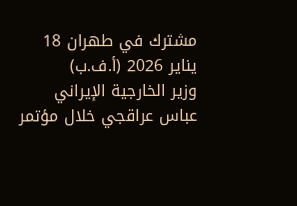مشترك في طهران 18 يناير 2026 (أ.ف.ب)
وزير الخارجية الإيراني عباس عراقجي خلال مؤتمر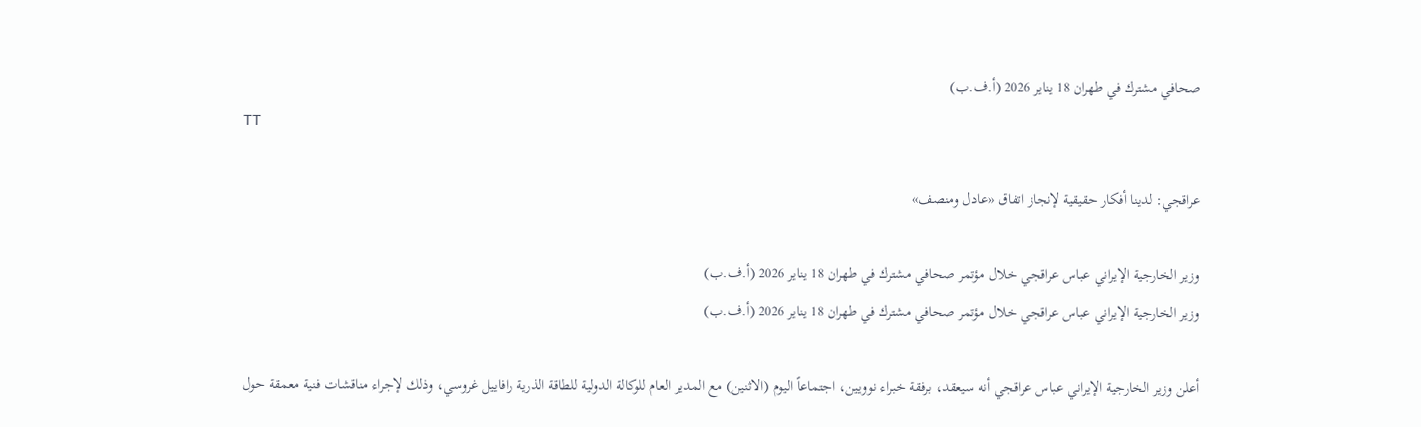صحافي مشترك في طهران 18 يناير 2026 (أ.ف.ب)
TT

عراقجي: لدينا أفكار حقيقية لإنجاز اتفاق «عادل ومنصف»

وزير الخارجية الإيراني عباس عراقجي خلال مؤتمر صحافي مشترك في طهران 18 يناير 2026 (أ.ف.ب)
وزير الخارجية الإيراني عباس عراقجي خلال مؤتمر صحافي مشترك في طهران 18 يناير 2026 (أ.ف.ب)

أعلن وزير الخارجية الإيراني عباس عراقجي أنه سيعقد، برفقة خبراء نوويين، اجتماعاً اليوم (الاثنين) مع المدير العام للوكالة الدولية للطاقة الذرية رافاييل غروسي، وذلك لإجراء مناقشات فنية معمقة حول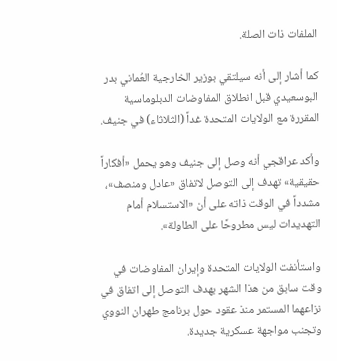الملفات ذات الصلة.

كما أشار إلى أنه سيلتقي بوزير الخارجية العُماني بدر البوسعيدي قبل انطلاق المفاوضات الدبلوماسية المقررة مع الولايات المتحدة غداً (الثلاثاء) في جنيف.

وأكد عراقجي أنه وصل إلى جنيف وهو يحمل «أفكاراً حقيقية» تهدف إلى التوصل لاتفاق «عادل ومنصف»، مشدداً في الوقت ذاته على أن «الاستسلام أمام التهديدات ليس مطروحًا على الطاولة».

واستأنفت الولايات المتحدة وإيران المفاوضات في وقت سابق من هذا الشهر بهدف التوصل إلى اتفاق في نزاعهما المستمر منذ عقود حول برنامج طهران النووي وتجنب مواجهة عسكرية جديدة.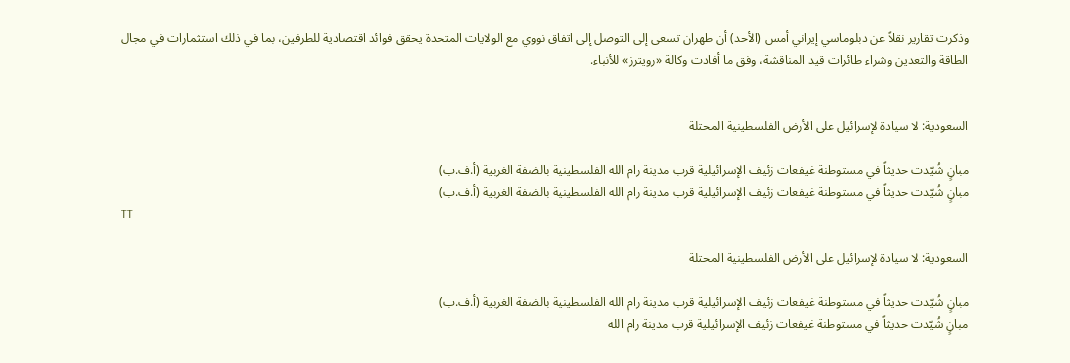وذكرت تقارير نقلاً عن دبلوماسي إيراني أمس (الأحد) أن طهران تسعى إلى التوصل إلى اتفاق ‌نووي مع الولايات المتحدة يحقق فوائد اقتصادية للطرفين، بما في ذلك ‌استثمارات في مجال الطاقة والتعدين وشراء طائرات قيد المناقشة، وفق ما أفادت وكالة «رويترز» للأنباء.


السعودية: لا سيادة لإسرائيل على الأرض الفلسطينية المحتلة

مبانٍ شُيّدت حديثاً في مستوطنة غيفعات زئيف الإسرائيلية قرب مدينة رام الله الفلسطينية بالضفة الغربية (أ.ف.ب)
مبانٍ شُيّدت حديثاً في مستوطنة غيفعات زئيف الإسرائيلية قرب مدينة رام الله الفلسطينية بالضفة الغربية (أ.ف.ب)
TT

السعودية: لا سيادة لإسرائيل على الأرض الفلسطينية المحتلة

مبانٍ شُيّدت حديثاً في مستوطنة غيفعات زئيف الإسرائيلية قرب مدينة رام الله الفلسطينية بالضفة الغربية (أ.ف.ب)
مبانٍ شُيّدت حديثاً في مستوطنة غيفعات زئيف الإسرائيلية قرب مدينة رام الله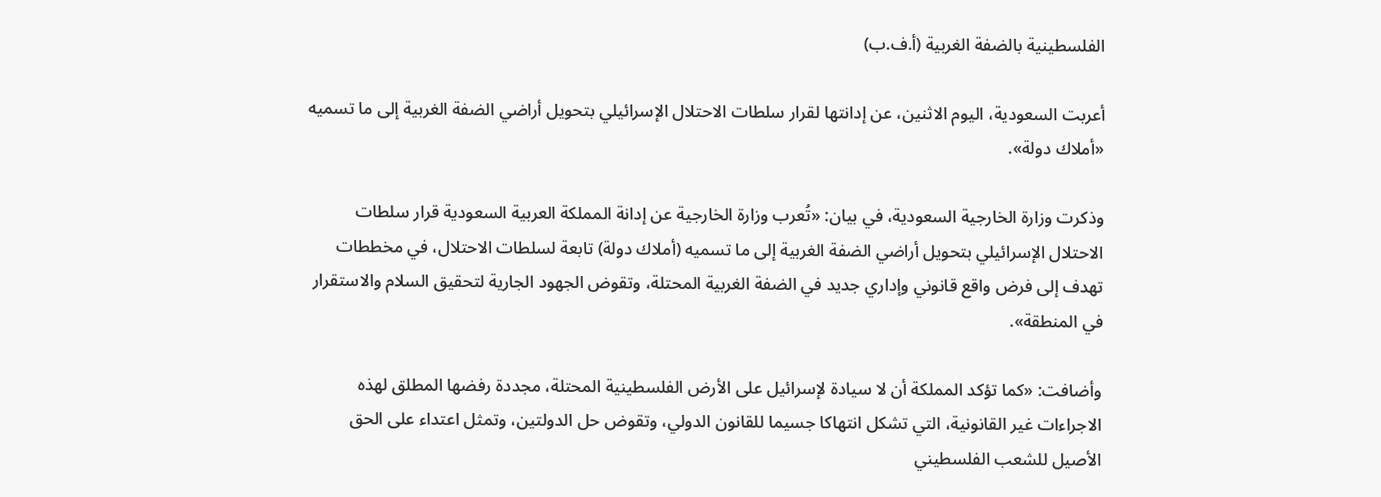الفلسطينية بالضفة الغربية (أ.ف.ب)

أعربت السعودية، اليوم الاثنين، عن إدانتها لقرار سلطات الاحتلال الإسرائيلي بتحويل أراضي الضفة الغربية إلى ما تسميه «أملاك دولة».

وذكرت وزارة الخارجية السعودية، في بيان: «تُعرب وزارة الخارجية عن إدانة المملكة العربية السعودية قرار سلطات الاحتلال الإسرائيلي بتحويل أراضي الضفة الغربية إلى ما تسميه (أملاك دولة) تابعة لسلطات الاحتلال، في مخططات تهدف إلى فرض واقع قانوني وإداري جديد في الضفة الغربية المحتلة، وتقوض الجهود الجارية لتحقيق السلام والاستقرار في المنطقة».

وأضافت: «كما تؤكد المملكة أن لا سيادة لإسرائيل على الأرض الفلسطينية المحتلة، مجددة رفضها المطلق لهذه الاجراءات غير القانونية، التي تشكل انتهاكا جسيما للقانون الدولي، وتقوض حل الدولتين، وتمثل اعتداء على الحق الأصيل للشعب الفلسطيني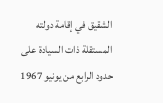الشقيق في إقامة دولته المستقلة ذات السيادة على حدود الرابع من يونيو 1967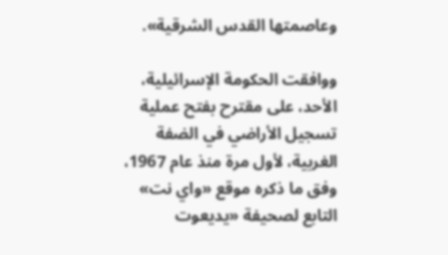وعاصمتها القدس الشرقية».

ووافقت الحكومة الإسرائيلية، الأحد، على مقترح بفتح عملية تسجيل الأراضي في الضفة الغربية، لأول مرة منذ عام 1967، وفق ما ذكره موقع «واي نت» التابع لصحيفة «يديعوت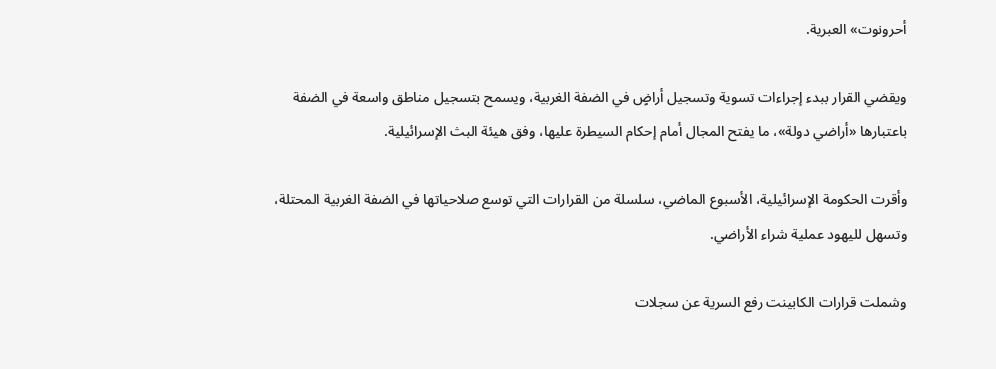أحرونوت» العبرية.

ويقضي القرار ببدء إجراءات تسوية وتسجيل أراضٍ في الضفة الغربية، ويسمح بتسجيل مناطق واسعة في الضفة باعتبارها «أراضي دولة»، ما يفتح المجال أمام إحكام السيطرة عليها، وفق هيئة البث الإسرائيلية.

وأقرت الحكومة الإسرائيلية، الأسبوع الماضي، سلسلة من القرارات التي توسع صلاحياتها في الضفة الغربية المحتلة، وتسهل لليهود عملية شراء الأراضي.

وشملت قرارات الكابينت رفع السرية عن سجلات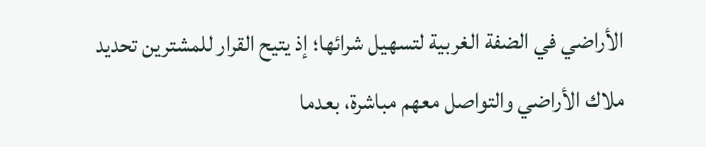الأراضي في الضفة الغربية لتسهيل شرائها؛ إذ يتيح القرار للمشترين تحديد ملاك الأراضي والتواصل معهم مباشرة، بعدما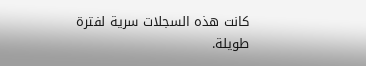كانت هذه السجلات سرية لفترة طويلة.